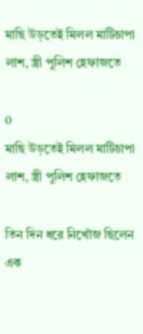মাছি উড়তেই মিলল মাটিচাপা লাশ, স্ত্রী পুলিশ হেফাজতে

0
মাছি উড়তেই মিলল মাটিচাপা লাশ, স্ত্রী পুলিশ হেফাজতে

তিন দিন ধরে নিখোঁজ ছিলেন এক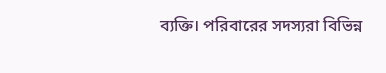ব্যক্তি। পরিবারের সদস্যরা বিভিন্ন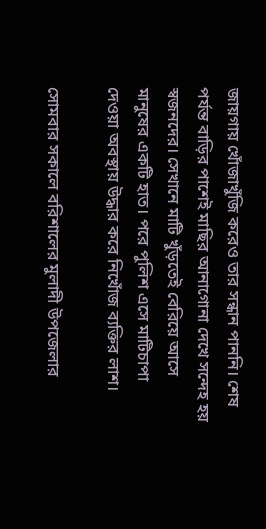জায়গায় খোঁজাখুঁজি করেও তার সন্ধান পাননি। শেষ পর্যন্ত বাড়ির পাশেই মাছির আনাগোনা দেখে সন্দেহ হয় স্বজনদের। সেখানে মাটি খুঁড়তেই বেরিয়ে আসে মানুষের একটি হাত। পরে পুলিশ এসে মাটিচাপা দেওয়া অবস্থায় উদ্ধার করে নিখোঁজ ব্যক্তির লাশ।

সোমবার সকালে বরিশালের মুলাদী উপজেলার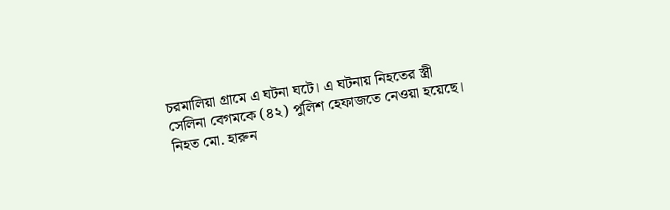চরমালিয়া গ্রামে এ ঘটনা ঘটে। এ ঘটনায় নিহতের স্ত্রী সেলিনা বেগমকে (৪২) পুলিশ হেফাজতে নেওয়া হয়েছে। নিহত মো. হারুন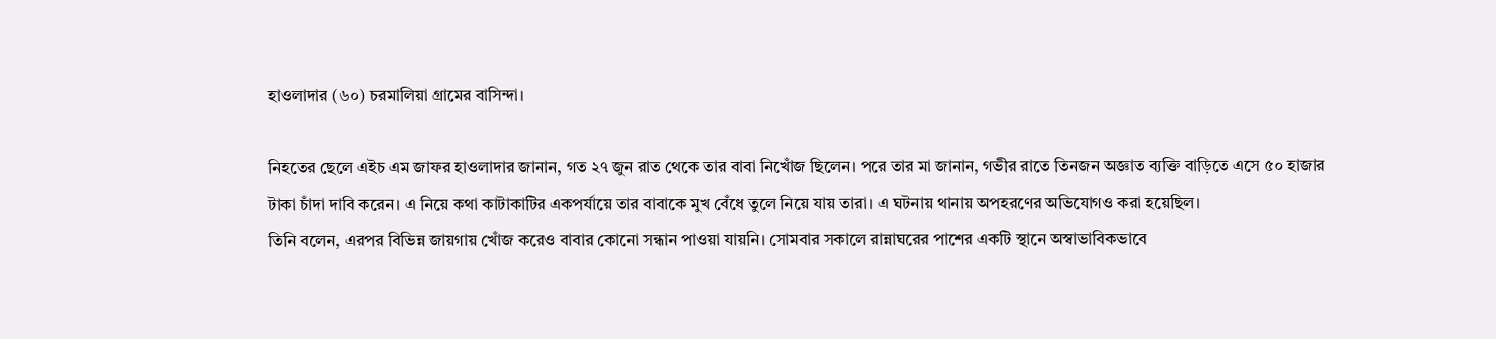হাওলাদার (৬০) চরমালিয়া গ্রামের বাসিন্দা।

নিহতের ছেলে এইচ এম জাফর হাওলাদার জানান, গত ২৭ জুন রাত থেকে তার বাবা নিখোঁজ ছিলেন। পরে তার মা জানান, গভীর রাতে তিনজন অজ্ঞাত ব্যক্তি বাড়িতে এসে ৫০ হাজার টাকা চাঁদা দাবি করেন। এ নিয়ে কথা কাটাকাটির একপর্যায়ে তার বাবাকে মুখ বেঁধে তুলে নিয়ে যায় তারা। এ ঘটনায় থানায় অপহরণের অভিযোগও করা হয়েছিল।
তিনি বলেন, এরপর বিভিন্ন জায়গায় খোঁজ করেও বাবার কোনো সন্ধান পাওয়া যায়নি। সোমবার সকালে রান্নাঘরের পাশের একটি স্থানে অস্বাভাবিকভাবে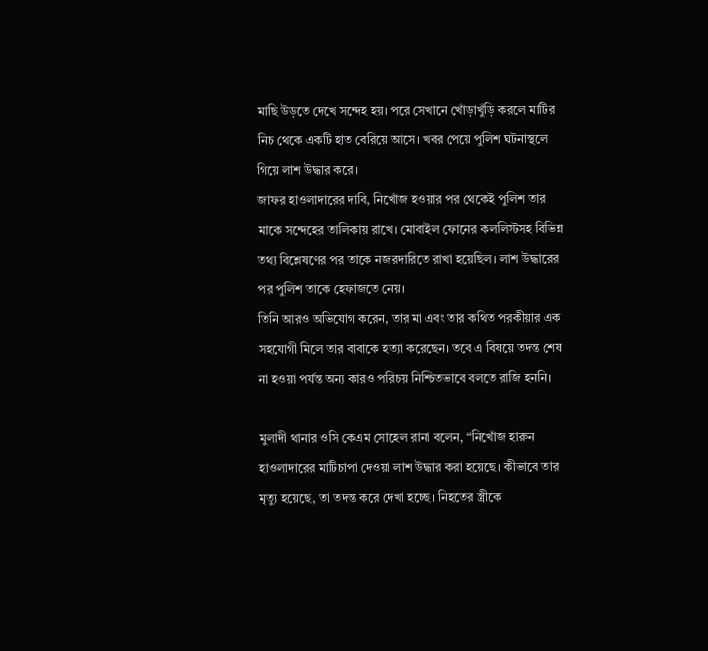মাছি উড়তে দেখে সন্দেহ হয়। পরে সেখানে খোঁড়াখুঁড়ি করলে মাটির নিচ থেকে একটি হাত বেরিয়ে আসে। খবর পেয়ে পুলিশ ঘটনাস্থলে গিয়ে লাশ উদ্ধার করে।
জাফর হাওলাদারের দাবি, নিখোঁজ হওয়ার পর থেকেই পুলিশ তার মাকে সন্দেহের তালিকায় রাখে। মোবাইল ফোনের কললিস্টসহ বিভিন্ন তথ্য বিশ্লেষণের পর তাকে নজরদারিতে রাখা হয়েছিল। লাশ উদ্ধারের পর পুলিশ তাকে হেফাজতে নেয়।
তিনি আরও অভিযোগ করেন, তার মা এবং তার কথিত পরকীয়ার এক সহযোগী মিলে তার বাবাকে হত্যা করেছেন। তবে এ বিষয়ে তদন্ত শেষ না হওয়া পর্যন্ত অন্য কারও পরিচয় নিশ্চিতভাবে বলতে রাজি হননি।

মুলাদী থানার ওসি কেএম সোহেল রানা বলেন, “নিখোঁজ হারুন হাওলাদারের মাটিচাপা দেওয়া লাশ উদ্ধার করা হয়েছে। কীভাবে তার মৃত্যু হয়েছে, তা তদন্ত করে দেখা হচ্ছে। নিহতের স্ত্রীকে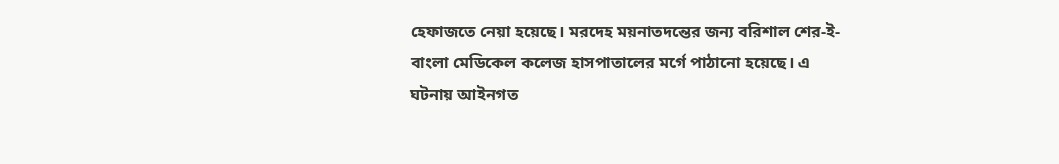হেফাজতে নেয়া হয়েছে। মরদেহ ময়নাতদন্তের জন্য বরিশাল শের-ই-বাংলা মেডিকেল কলেজ হাসপাতালের মর্গে পাঠানো হয়েছে। এ ঘটনায় আইনগত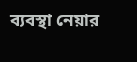ব্যবস্থা নেয়ার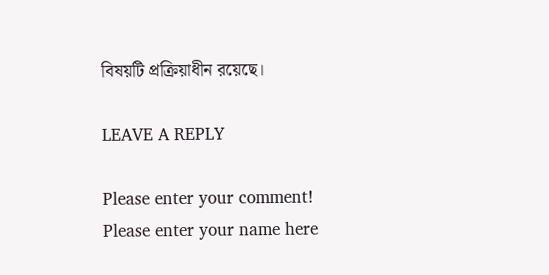বিষয়টি প্রক্রিয়াধীন রয়েছে।

LEAVE A REPLY

Please enter your comment!
Please enter your name here